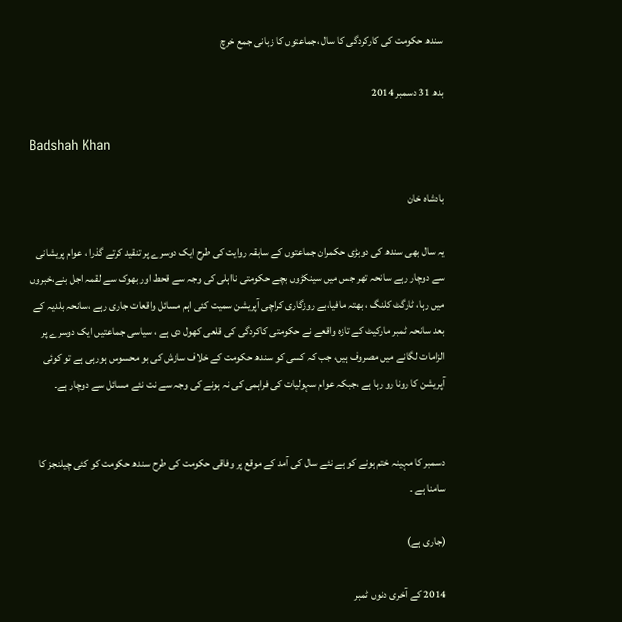سندھ حکومت کی کارکردگی کا سال ،جماعتوں کا زبانی جمع خرچ

بدھ 31 دسمبر 2014

Badshah Khan

بادشاہ خان

یہ سال بھی سندھ کی دوبڑی حکمران جماعتوں کے سابقہ روایت کی طرح ایک دوسرے پر تنقید کرتے گذرا ، عوام پریشانی سے دوچار رہے سانحہ تھر جس میں سینکڑوں بچے حکومتی نااہلی کی وجہ سے قحط اور بھوک سے لقمہ اجل بنے،خبروں میں رہا، ٹارگٹ کلنگ ، بھتہ مافیا،بے روزگاری کراچی آپریشن سمیت کئی اہم مسائل واقعات جاری رہے ،سانحہ بلدیہ کے بعد سانحہ ٹمبر مارکیٹ کے تازہ واقعے نے حکومتی کاکردگی کی قلعی کھول دی ہے ، سیاسی جماعتیں ایک دوسرے پر الزامات لگانے میں مصروف ہیں، جب کہ کسی کو سندھ حکومت کے خلاف سازش کی بو محسوس ہورہی ہے تو کوئی آپریشن کا رونا رو رہا ہے ،جبکہ عوام سہولیات کی فراہمی کی نہ ہونے کی وجہ سے نت نئے مسائل سے دوچار ہے۔


دسمبر کا مہینہ ختم ہونے کو ہے نئے سال کی آمد کے موقع پر وفاقی حکومت کی طرح سندھ حکومت کو کئی چیلنجز کا سامنا ہے ۔

(جاری ہے)

2014 کے آخری دنوں ٹمبر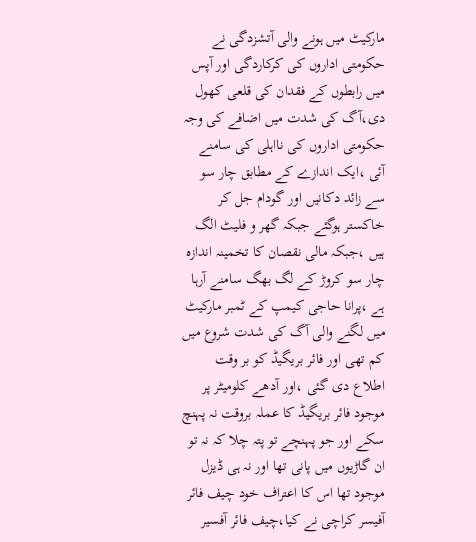مارکیٹ میں ہونے والی آتشزدگی نے حکومتی اداروں کی کرکاردگی اور آپس میں رابطوں کے فقدان کی قلعی کھول دی،آگ کی شدت میں اضافے کی وجہ حکومتی اداروں کی نااہلی کی سامنے آئی ،ایک اندازے کے مطابق چار سو سے زائد دکانیں اور گودام جل کر خاکستر ہوگئے جبکہ گھر و فلیٹ الگ ہیں ،جبکہ مالی نقصان کا تخمینہ اندازہ چار سو کروڑ کے لگ بھگ سامنے آرہا ہے ،پرانا حاجی کیمپ کے ٹمبر مارکیٹ میں لگنے والی آگ کی شدت شروع میں کم تھی اور فائر بریگیڈ کو بر وقت اطلاع دی گئی ،اور آدھے کلومیٹر پر موجود فائر بریگیڈ کا عملہ بروقت نہ پہنچ سکے اور جو پہنچے تو پتہ چلا کہ نہ تو ان گاڑیوں میں پانی تھا اور نہ ہی ڈیزل موجود تھا اس کا اعتراف خود چیف فائر آفیسر کراچی نے کیا،چیف فائر آفسیر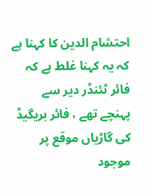احتشام الدین کا کہنا ہے کہ یہ کہنا غلط ہے کہ فائر ٹئنڈر دیر سے پہنچے تھے ، فائر بریگیڈ کی گاڑیاں موقع پر موجود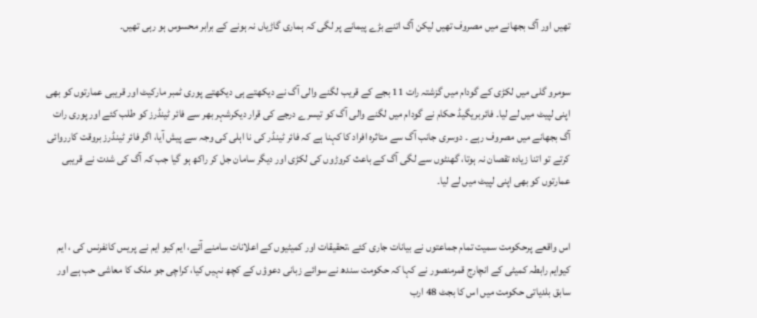تھیں اور آگ بجھانے میں مصروف تھیں لیکن آگ اتنے بڑے پیمانے پر لگی کہ ہماری گاڑیاں نہ ہونے کے برابر محسوس ہو رہی تھیں۔


سومرو گلی میں لکڑی کے گودام میں گزشتہ رات 11 بجے کے قریب لگنے والی آگ نے دیکھتے ہی دیکھتے پوری ٹمبر مارکیٹ اور قریبی عمارتوں کو بھی اپنی لپیٹ میں لے لیا۔ فائربریگیڈ حکام نے گودام میں لگنے والی آگ کو تیسرے درجے کی قرار دیکرشہر بھر سے فائر ٹینڈرز کو طلب کئے اور پوری رات آگ بجھانے میں مصروف رہے ۔ دوسری جانب آگ سے متاثرہ افراد کا کہنا ہے کہ فائر ٹینڈر کی نا اہلی کی وجہ سے پیش آیا، اگر فائر ٹینڈرز بروقت کارروائی کرتے تو اتنا زیادہ تقصان نہ ہوتا، گھنٹوں سے لگی آگ کے باعث کروڑوں کی لکڑی اور دیگر سامان جل کر راکھ ہو گیا جب کہ آگ کی شدت نے قریبی عمارتوں کو بھی اپنی لپیٹ میں لے لیا۔


اس واقعے پرحکومت سمیت تمام جماعتوں نے بیانات جاری کئے ،تحقیقات اور کمیٹیوں کے اعلانات سامنے آئے، ایم کیو ایم نے پریس کانفرنس کی ، ایم کیوایم رابطہ کمیٹی کے انچارج قمرمنصور نے کہا کہ حکومت سندھ نے سوائے زبانی دعوؤں کے کچھ نہیں کیا، کراچی جو ملک کا معاشی حب ہے اور سابق بلدیاتی حکومت میں اس کا بجٹ 48 ارب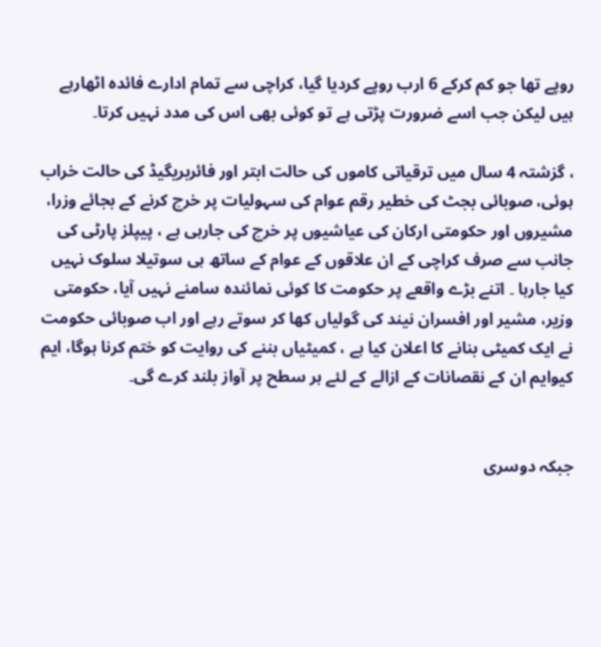روپے تھا جو کم کرکے 6 ارب روپے کردیا گیا، کراچی سے تمام ادارے فائدہ اٹھارہے ہیں لیکن جب اسے ضرورت پڑتی ہے تو کوئی بھی اس کی مدد نہیں کرتا۔

، گزشتہ 4 سال میں ترقیاتی کاموں کی حالت ابتر اور فائربریگیڈ کی حالت خراب ہوئی، صوبائی بجٹ کی خطیر رقم عوام کی سہولیات پر خرچ کرنے کے بجائے وزرا، مشیروں اور حکومتی ارکان کی عیاشیوں پر خرچ کی جارہی ہے ، پیپلز پارٹی کی جانب سے صرف کراچی کے ان علاقوں کے عوام کے ساتھ ہی سوتیلا سلوک نہیں کیا جارہا ۔ اتنے بڑے واقعے پر حکومت کا کوئی نمائندہ سامنے نہیں آیا، حکومتی وزیر، مشیر اور افسران نیند کی گولیاں کھا کر سوتے رہے اور اب صوبائی حکومت نے ایک کمیٹی بنانے کا اعلان کیا ہے ، کمیٹیاں بننے کی روایت کو ختم کرنا ہوگا، ایم کیوایم ان کے نقصانات کے ازالے کے لئے ہر سطح پر آواز بلند کرے گی۔


جبکہ دوسری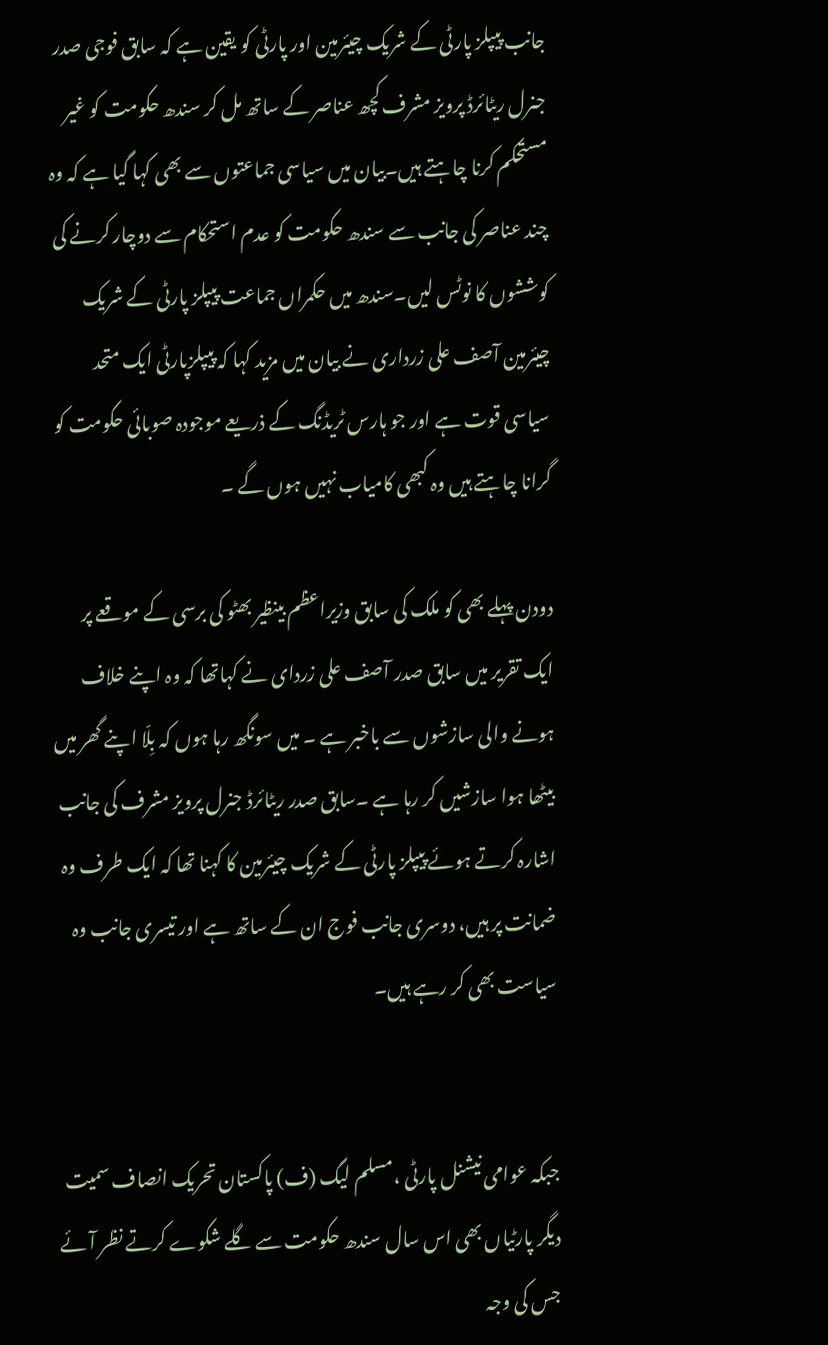جانب پیپلز پارٹی کے شریک چیئرمین اور پارٹی کو یقین ہے کہ سابق فوجی صدر جنرل ریٹائرڈ پرویز مشرف کچھ عناصر کے ساتھ مل کر سندھ حکومت کو غیر مستحکم کرنا چاہتے ہیں۔بیان میں سیاسی جماعتوں سے بھی کہا گیا ہے کہ وہ چند عناصر کی جانب سے سندھ حکومت کو عدم استحکام سے دوچار کرنے کی کوششوں کا نوٹس لیں۔سندھ میں حکمراں جماعت پیپلز پارٹی کے شریک چیئرمین آصف علی زرداری نے بیان میں مزید کہا کہ پیپلزپارٹی ایک متحد سیاسی قوت ہے اور جو ہارس ٹریڈنگ کے ذریعے موجودہ صوبائی حکومت کو گرانا چاہتے ہیں وہ کبھی کامیاب نہیں ہوں گے ۔

دودن پہلے بھی کو ملک کی سابق وزیراعظم بینظیر بھٹو کی برسی کے موقعے پر ایک تقریر میں سابق صدر آصف علی زردای نے کہاتھا کہ وہ اپنے خلاف ہونے والی سازشوں سے باخبر ہے ۔ میں سونگھ رہا ہوں کہ بِلّا اپنے گھر میں بیٹھا ہوا سازشیں کر رہا ہے ۔سابق صدر ریٹائرڈ جنرل پرویز مشرف کی جانب اشارہ کرتے ہوئے پیپلز پارٹی کے شریک چیئرمین کا کہنا تھا کہ ایک طرف وہ ضمانت پر ہیں، دوسری جانب فوج ان کے ساتھ ہے اور تیسری جانب وہ سیاست بھی کر رہے ہیں۔


جبکہ عوامی نیشنل پارٹی ،مسلم لیگ (ف) پاکستان تحریک انصاف سمیت دیگر پارٹیاں بھی اس سال سندھ حکومت سے گلے شکوے کرتے نظر آئے جس کی وجہ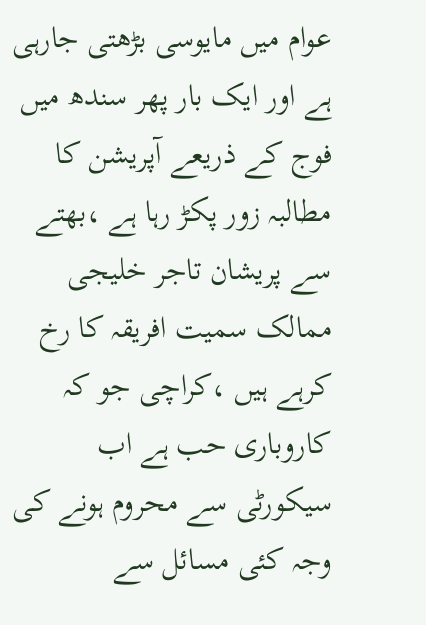عوام میں مایوسی بڑھتی جارہی ہے اور ایک بار پھر سندھ میں فوج کے ذریعے آپریشن کا مطالبہ زور پکڑ رہا ہے ،بھتے سے پریشان تاجر خلیجی ممالک سمیت افریقہ کا رخ کرہے ہیں ،کراچی جو کہ کاروباری حب ہے اب سیکورٹی سے محروم ہونے کی وجہ کئی مسائل سے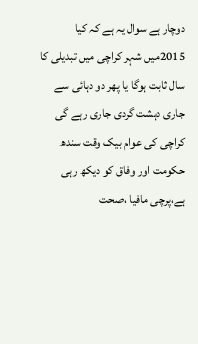دوچار ہے سوال یہ ہے کہ کیا 2015میں شہر کراچی میں تبدیلی کا سال ثابت ہوگا یا پھر دو دہائی سے جاری دہشت گردی جاری رہے گی کراچی کی عوام بیک وقت سندھ حکومت اور وفاق کو دیکھ رہی ہے،پرچی مافیا ،صحت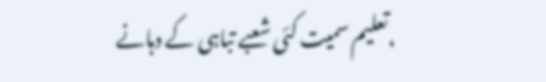،تعلیم سمیت کئی شعبے تباہی کے دہانے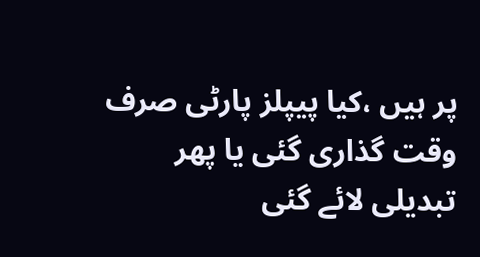پر ہیں ،کیا پیپلز پارٹی صرف وقت گذاری گئی یا پھر تبدیلی لائے گئی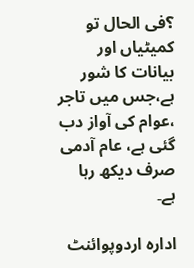؟فی الحال تو کمیٹیاں اور بیانات کا شور ہے،جس میں تاجر ،عوام کی آواز دب گئی ہے، عام آدمی صرف دیکھ رہا ہے۔

ادارہ اردوپوائنٹ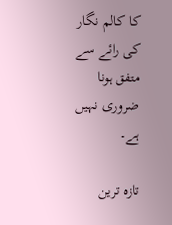کا کالم نگار کی رائے سے متفق ہونا ضروری نہیں ہے۔

تازہ ترین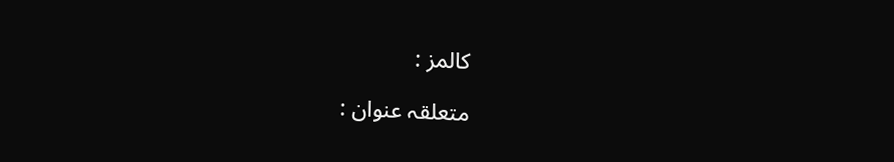کالمز :

متعلقہ عنوان :